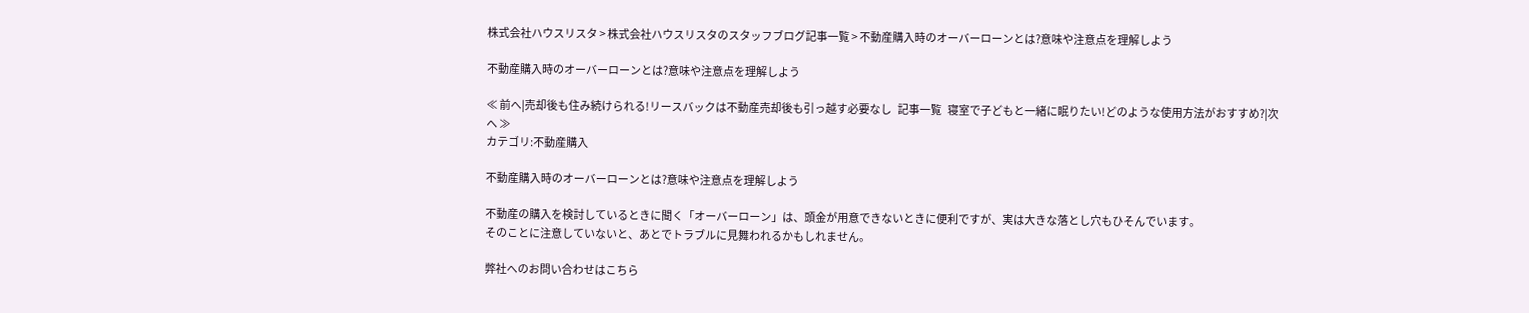株式会社ハウスリスタ > 株式会社ハウスリスタのスタッフブログ記事一覧 > 不動産購入時のオーバーローンとは?意味や注意点を理解しよう

不動産購入時のオーバーローンとは?意味や注意点を理解しよう

≪ 前へ|売却後も住み続けられる!リースバックは不動産売却後も引っ越す必要なし   記事一覧   寝室で子どもと一緒に眠りたい!どのような使用方法がおすすめ?|次へ ≫
カテゴリ:不動産購入

不動産購入時のオーバーローンとは?意味や注意点を理解しよう

不動産の購入を検討しているときに聞く「オーバーローン」は、頭金が用意できないときに便利ですが、実は大きな落とし穴もひそんでいます。
そのことに注意していないと、あとでトラブルに見舞われるかもしれません。

弊社へのお問い合わせはこちら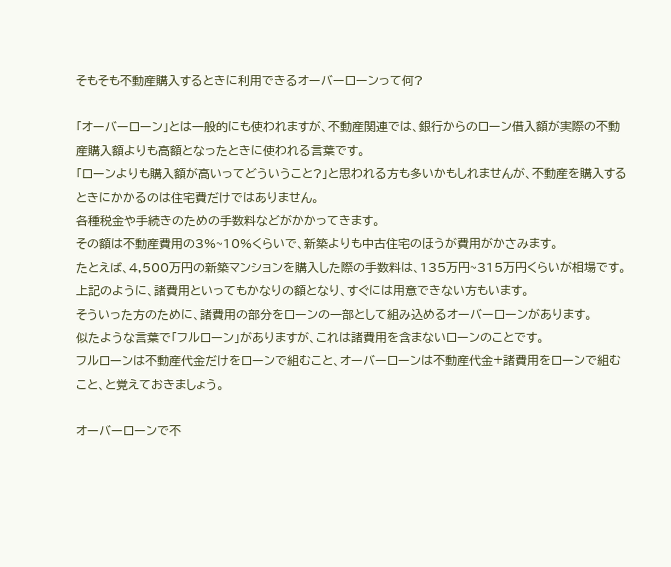そもそも不動産購入するときに利用できるオーバーローンって何?

「オーバーローン」とは一般的にも使われますが、不動産関連では、銀行からのローン借入額が実際の不動産購入額よりも高額となったときに使われる言葉です。
「ローンよりも購入額が高いってどういうこと?」と思われる方も多いかもしれませんが、不動産を購入するときにかかるのは住宅費だけではありません。
各種税金や手続きのための手数料などがかかってきます。
その額は不動産費用の3%~10%くらいで、新築よりも中古住宅のほうが費用がかさみます。
たとえば、4,500万円の新築マンションを購入した際の手数料は、135万円~315万円くらいが相場です。
上記のように、諸費用といってもかなりの額となり、すぐには用意できない方もいます。
そういった方のために、諸費用の部分をローンの一部として組み込めるオーバーローンがあります。
似たような言葉で「フルローン」がありますが、これは諸費用を含まないローンのことです。
フルローンは不動産代金だけをローンで組むこと、オーバーローンは不動産代金+諸費用をローンで組むこと、と覚えておきましょう。

オーバーローンで不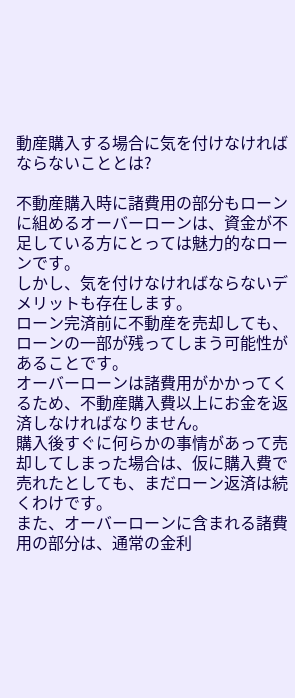動産購入する場合に気を付けなければならないこととは?

不動産購入時に諸費用の部分もローンに組めるオーバーローンは、資金が不足している方にとっては魅力的なローンです。
しかし、気を付けなければならないデメリットも存在します。
ローン完済前に不動産を売却しても、ローンの一部が残ってしまう可能性があることです。
オーバーローンは諸費用がかかってくるため、不動産購入費以上にお金を返済しなければなりません。
購入後すぐに何らかの事情があって売却してしまった場合は、仮に購入費で売れたとしても、まだローン返済は続くわけです。
また、オーバーローンに含まれる諸費用の部分は、通常の金利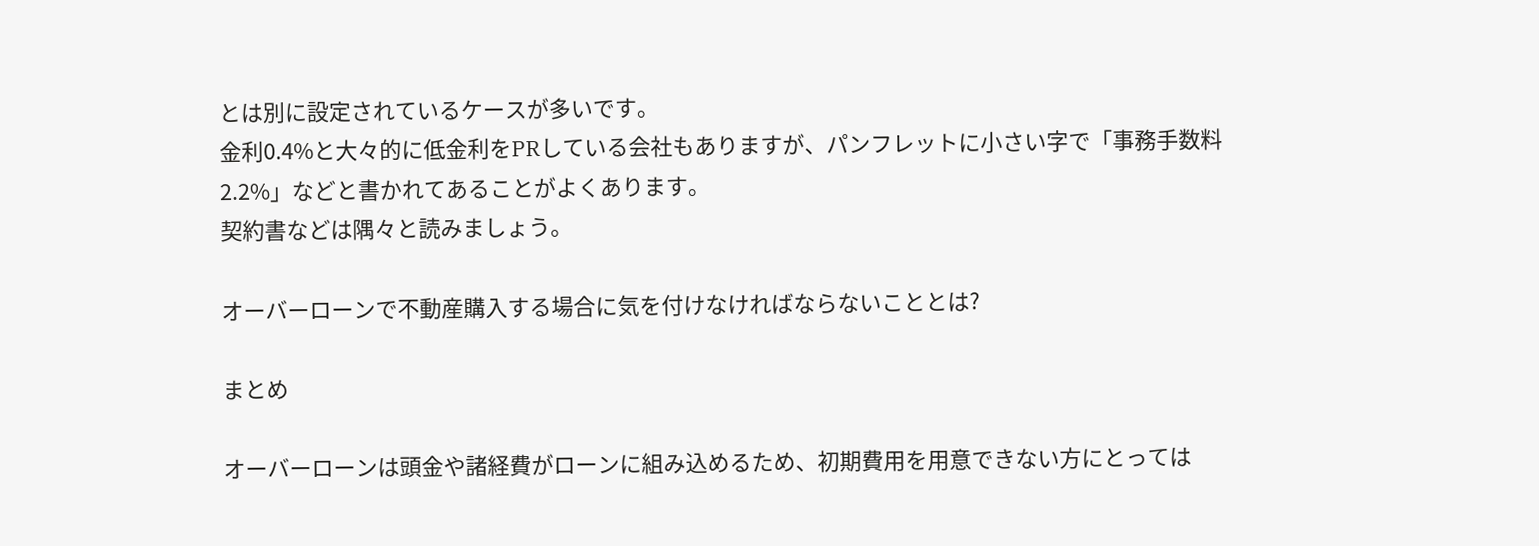とは別に設定されているケースが多いです。
金利0.4%と大々的に低金利をPRしている会社もありますが、パンフレットに小さい字で「事務手数料2.2%」などと書かれてあることがよくあります。
契約書などは隅々と読みましょう。

オーバーローンで不動産購入する場合に気を付けなければならないこととは?

まとめ

オーバーローンは頭金や諸経費がローンに組み込めるため、初期費用を用意できない方にとっては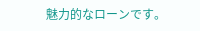魅力的なローンです。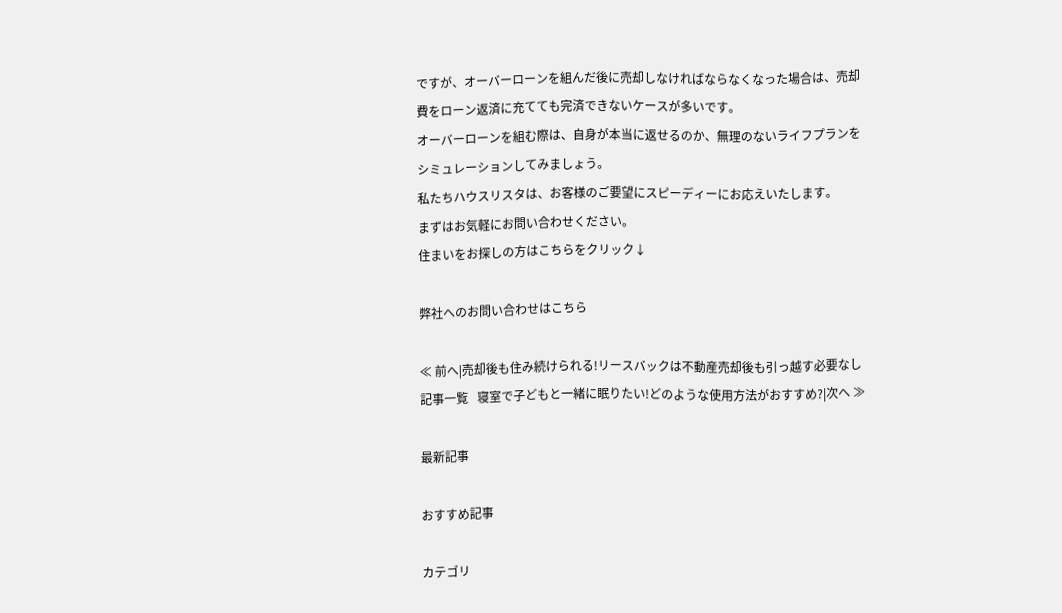ですが、オーバーローンを組んだ後に売却しなければならなくなった場合は、売却費をローン返済に充てても完済できないケースが多いです。
オーバーローンを組む際は、自身が本当に返せるのか、無理のないライフプランをシミュレーションしてみましょう。
私たちハウスリスタは、お客様のご要望にスピーディーにお応えいたします。
まずはお気軽にお問い合わせください。
住まいをお探しの方はこちらをクリック↓

弊社へのお問い合わせはこちら

≪ 前へ|売却後も住み続けられる!リースバックは不動産売却後も引っ越す必要なし   記事一覧   寝室で子どもと一緒に眠りたい!どのような使用方法がおすすめ?|次へ ≫

最新記事

おすすめ記事

カテゴリ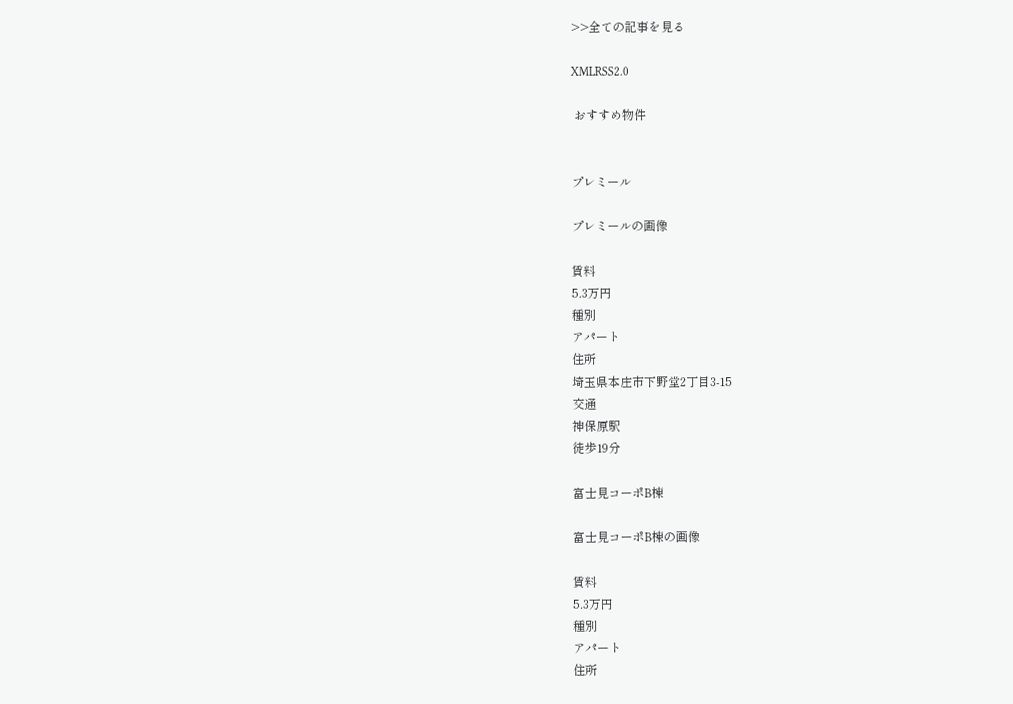>>全ての記事を見る

XMLRSS2.0

 おすすめ物件


プレミール

プレミールの画像

賃料
5.3万円
種別
アパート
住所
埼玉県本庄市下野堂2丁目3-15
交通
神保原駅
徒歩19分

富士見コーポB棟

富士見コーポB棟の画像

賃料
5.3万円
種別
アパート
住所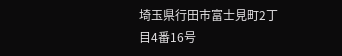埼玉県行田市富士見町2丁目4番16号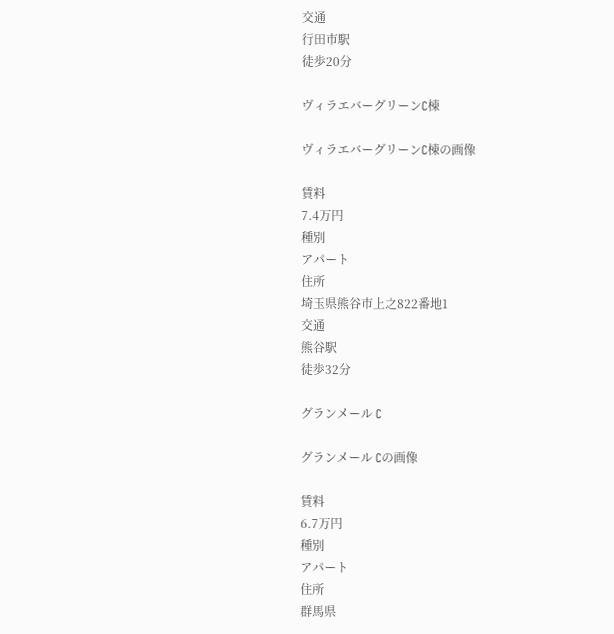交通
行田市駅
徒歩20分

ヴィラエバーグリーンC棟

ヴィラエバーグリーンC棟の画像

賃料
7.4万円
種別
アパート
住所
埼玉県熊谷市上之822番地1
交通
熊谷駅
徒歩32分

グランメール C

グランメール Cの画像

賃料
6.7万円
種別
アパート
住所
群馬県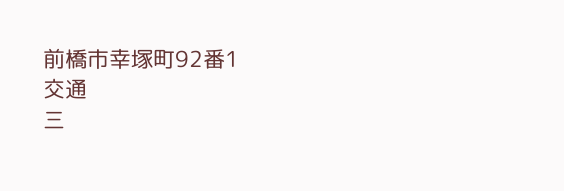前橋市幸塚町92番1
交通
三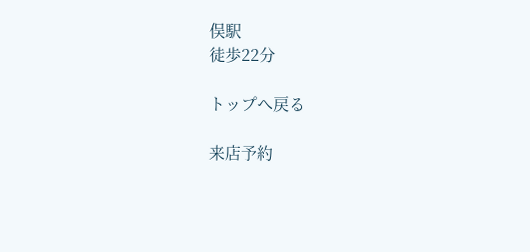俣駅
徒歩22分

トップへ戻る

来店予約